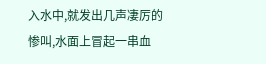入水中,就发出几声凄厉的惨叫,水面上冒起一串血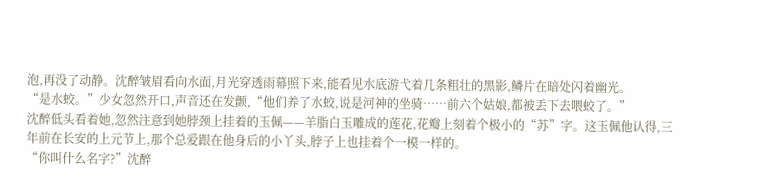泡,再没了动静。沈醉皱眉看向水面,月光穿透雨幕照下来,能看见水底游弋着几条粗壮的黑影,鳞片在暗处闪着幽光。
“是水蛟。”少女忽然开口,声音还在发颤,“他们养了水蛟,说是河神的坐骑……前六个姑娘,都被丢下去喂蛟了。”
沈醉低头看着她,忽然注意到她脖颈上挂着的玉佩——羊脂白玉雕成的莲花,花瓣上刻着个极小的“苏”字。这玉佩他认得,三年前在长安的上元节上,那个总爱跟在他身后的小丫头,脖子上也挂着个一模一样的。
“你叫什么名字?”沈醉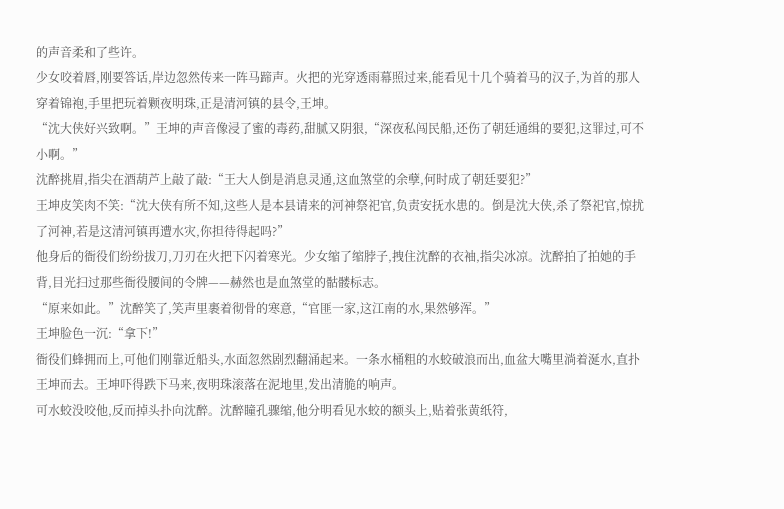的声音柔和了些许。
少女咬着唇,刚要答话,岸边忽然传来一阵马蹄声。火把的光穿透雨幕照过来,能看见十几个骑着马的汉子,为首的那人穿着锦袍,手里把玩着颗夜明珠,正是清河镇的县令,王坤。
“沈大侠好兴致啊。”王坤的声音像浸了蜜的毒药,甜腻又阴狠,“深夜私闯民船,还伤了朝廷通缉的要犯,这罪过,可不小啊。”
沈醉挑眉,指尖在酒葫芦上敲了敲:“王大人倒是消息灵通,这血煞堂的余孽,何时成了朝廷要犯?”
王坤皮笑肉不笑:“沈大侠有所不知,这些人是本县请来的河神祭祀官,负责安抚水患的。倒是沈大侠,杀了祭祀官,惊扰了河神,若是这清河镇再遭水灾,你担待得起吗?”
他身后的衙役们纷纷拔刀,刀刃在火把下闪着寒光。少女缩了缩脖子,拽住沈醉的衣袖,指尖冰凉。沈醉拍了拍她的手背,目光扫过那些衙役腰间的令牌——赫然也是血煞堂的骷髅标志。
“原来如此。”沈醉笑了,笑声里裹着彻骨的寒意,“官匪一家,这江南的水,果然够浑。”
王坤脸色一沉:“拿下!”
衙役们蜂拥而上,可他们刚靠近船头,水面忽然剧烈翻涌起来。一条水桶粗的水蛟破浪而出,血盆大嘴里淌着涎水,直扑王坤而去。王坤吓得跌下马来,夜明珠滚落在泥地里,发出清脆的响声。
可水蛟没咬他,反而掉头扑向沈醉。沈醉瞳孔骤缩,他分明看见水蛟的额头上,贴着张黄纸符,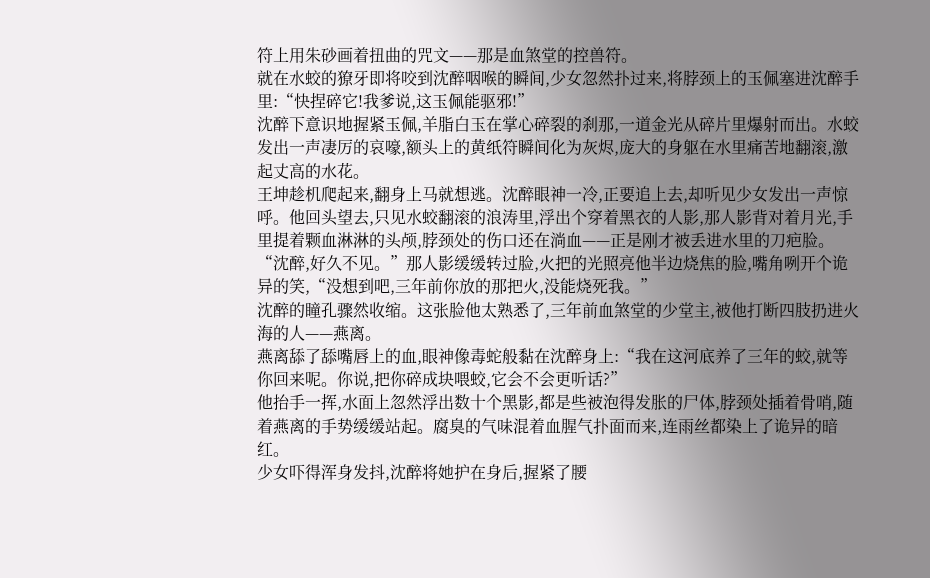符上用朱砂画着扭曲的咒文——那是血煞堂的控兽符。
就在水蛟的獠牙即将咬到沈醉咽喉的瞬间,少女忽然扑过来,将脖颈上的玉佩塞进沈醉手里:“快捏碎它!我爹说,这玉佩能驱邪!”
沈醉下意识地握紧玉佩,羊脂白玉在掌心碎裂的刹那,一道金光从碎片里爆射而出。水蛟发出一声凄厉的哀嚎,额头上的黄纸符瞬间化为灰烬,庞大的身躯在水里痛苦地翻滚,激起丈高的水花。
王坤趁机爬起来,翻身上马就想逃。沈醉眼神一冷,正要追上去,却听见少女发出一声惊呼。他回头望去,只见水蛟翻滚的浪涛里,浮出个穿着黑衣的人影,那人影背对着月光,手里提着颗血淋淋的头颅,脖颈处的伤口还在淌血——正是刚才被丢进水里的刀疤脸。
“沈醉,好久不见。”那人影缓缓转过脸,火把的光照亮他半边烧焦的脸,嘴角咧开个诡异的笑,“没想到吧,三年前你放的那把火,没能烧死我。”
沈醉的瞳孔骤然收缩。这张脸他太熟悉了,三年前血煞堂的少堂主,被他打断四肢扔进火海的人——燕离。
燕离舔了舔嘴唇上的血,眼神像毒蛇般黏在沈醉身上:“我在这河底养了三年的蛟,就等你回来呢。你说,把你碎成块喂蛟,它会不会更听话?”
他抬手一挥,水面上忽然浮出数十个黑影,都是些被泡得发胀的尸体,脖颈处插着骨哨,随着燕离的手势缓缓站起。腐臭的气味混着血腥气扑面而来,连雨丝都染上了诡异的暗红。
少女吓得浑身发抖,沈醉将她护在身后,握紧了腰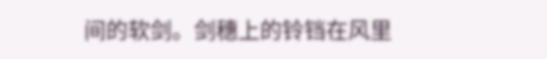间的软剑。剑穗上的铃铛在风里